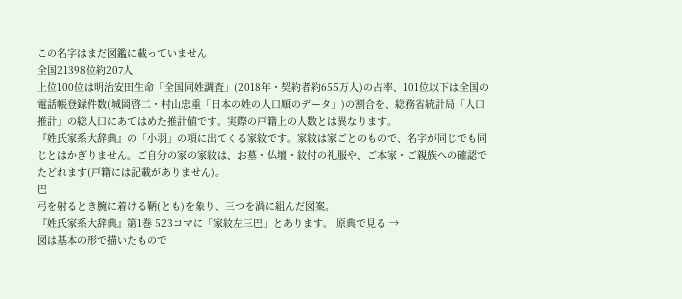この名字はまだ図鑑に載っていません
全国21398位約207人
上位100位は明治安田生命「全国同姓調査」(2018年・契約者約655万人)の占率、101位以下は全国の電話帳登録件数(城岡啓二・村山忠重「日本の姓の人口順のデータ」)の割合を、総務省統計局「人口推計」の総人口にあてはめた推計値です。実際の戸籍上の人数とは異なります。
『姓氏家系大辞典』の「小羽」の項に出てくる家紋です。家紋は家ごとのもので、名字が同じでも同じとはかぎりません。ご自分の家の家紋は、お墓・仏壇・紋付の礼服や、ご本家・ご親族への確認でたどれます(戸籍には記載がありません)。
巴
弓を射るとき腕に着ける鞆(とも)を象り、三つを渦に組んだ図案。
『姓氏家系大辞典』第1巻 523コマに「家紋左三巴」とあります。 原典で見る →
図は基本の形で描いたもので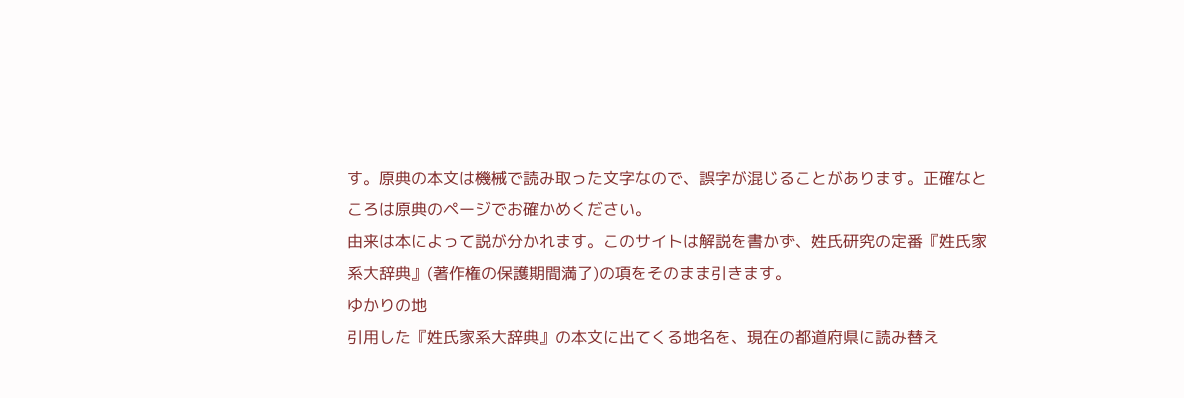す。原典の本文は機械で読み取った文字なので、誤字が混じることがあります。正確なところは原典のページでお確かめください。
由来は本によって説が分かれます。このサイトは解説を書かず、姓氏研究の定番『姓氏家系大辞典』(著作権の保護期間満了)の項をそのまま引きます。
ゆかりの地
引用した『姓氏家系大辞典』の本文に出てくる地名を、現在の都道府県に読み替え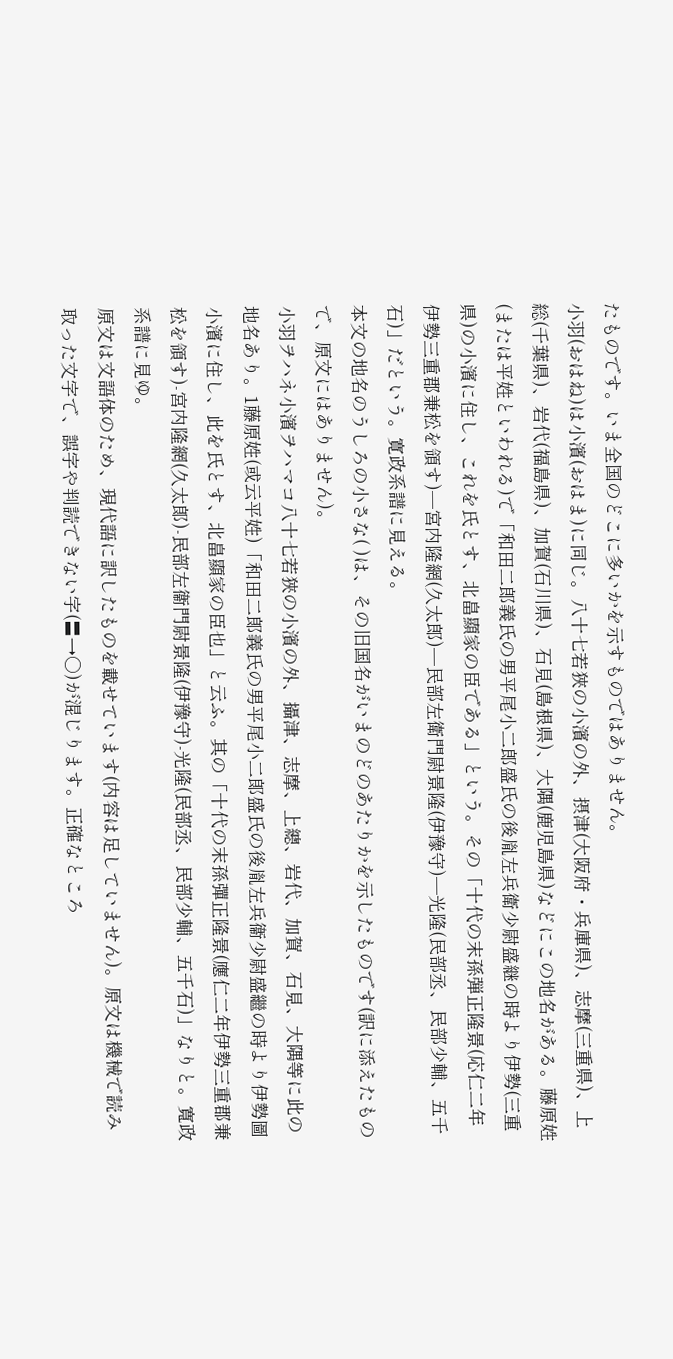たものです。いま全国のどこに多いかを示すものではありません。
小羽(おはね)は小濱(おはま)に同じ。八十七若狹の小濱の外、摂津(大阪府・兵庫県)、志摩(三重県)、上総(千葉県)、岩代(福島県)、加賀(石川県)、石見(島根県)、大隅(鹿児島県)などにこの地名がある。藤原姓(または平姓といわれる)で「和田二郎義氏の男平尾小二郎盛氏の後胤左兵衛少尉盛継の時より伊勢(三重県)の小濱に住し、これを氏とす、北畠顯家の臣である」という。その「十代の末孫弾正隆景(応仁二年伊勢三重郡兼松を領す)─宮内隆網(久太郎)─民部左衛門尉景隆(伊豫守)─光隆(民部丞、民部少輔、五千石)」だという。寛政系譜に見える。
本文の地名のうしろの小さな( )は、その旧国名がいまのどのあたりかを示したものです(訳に添えたもので、原文にはありません)。
小羽ヲハネ小濱ヲハマコ八十七若狹の小濱の外、攝津、志摩、上總、岩代、加賀、石見、大隅等に此の地名あり。1藤原姓(或云平姓)「和田二郞義氏の男平尾小二郞盛氏の後胤左兵衞少尉盛繼の時より伊勢圖小濱に住し、此を氏とす、北畠顯家の臣也」と云ふ。其の「十代の末孫彈正隆景(應仁二年伊勢三重郡兼松を領す)-宮内隆網(久太郞)-民部左衞門尉景隆(伊豫守)-光隆(民部丞、民部少輔、五千石)」なりと。寬政系譜に見ゆ。
原文は文語体のため、現代語に訳したものを載せています(内容は足していません)。原文は機械で読み取った文字で、誤字や判読できない字(〓→○)が混じります。正確なところ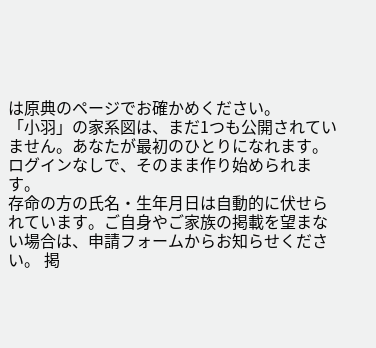は原典のページでお確かめください。
「小羽」の家系図は、まだ1つも公開されていません。あなたが最初のひとりになれます。ログインなしで、そのまま作り始められます。
存命の方の氏名・生年月日は自動的に伏せられています。ご自身やご家族の掲載を望まない場合は、申請フォームからお知らせください。 掲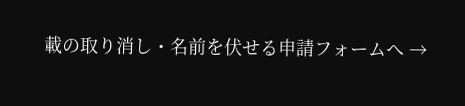載の取り消し・名前を伏せる申請フォームへ →